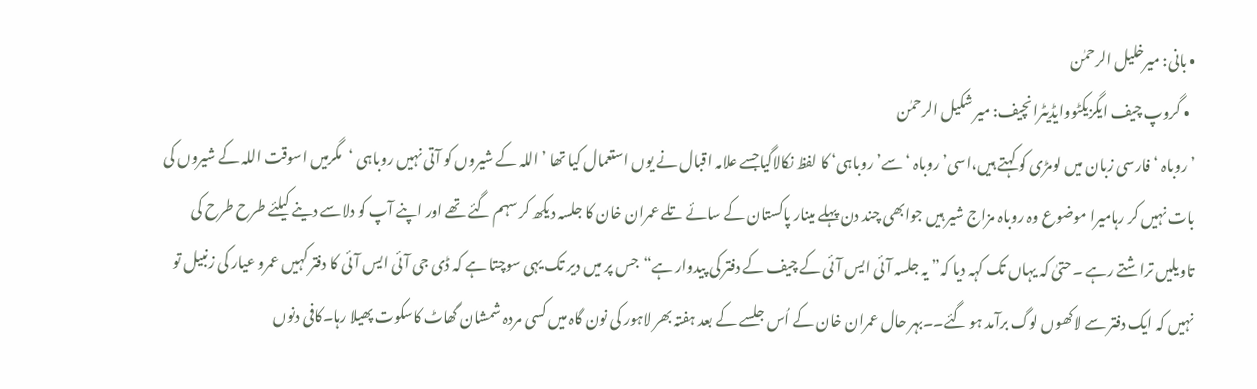• بانی: میرخلیل الرحمٰن
  • گروپ چیف ایگزیکٹووایڈیٹرانچیف: میر شکیل الرحمٰن
’روباہ ‘فارسی زبان میں لومڑی کو کہتے ہیں،اسی’ روباہ ‘ سے’ روباہی‘ کا لفظ نکالاگیاجسے علامہ اقبال نے یوں استعمال کیا تھا ’ اللہ کے شیروں کو آتی نہیں روباہی ‘مگرمیں اسوقت اللہ کے شیروں کی بات نہیں کر رہامیرا موضوع وہ روباہ مزاج شیر ہیں جوابھی چند دن پہلے مینار پاکستان کے سائے تلے عمران خان کا جلسہ دیکھ کر سہم گئے تھے اور اپنے آپ کو دلاسے دینے کیلئے طرح طرح کی تاویلیں تراشتے رہے ۔حتیٰ کہ یہاں تک کہہ دیا کہ” یہ جلسہ آئی ایس آئی کے چیف کے دفتر کی پیدوار ہے“جس پر میں دیر تک یہی سوچتا ہے کہ ڈی جی آئی ایس آئی کا دفتر کہیں عمرو عیار کی زنبیل تو نہیں کہ ایک دفتر سے لاکھوں لوگ برآمد ہو گئے۔۔بہر حال عمران خان کے اُس جلسے کے بعد ہفتہ بھر لاہور کی نون گاہ میں کسی مردہ شمشان گھاٹ کاسکوت پھیلا رہا۔کافی دنوں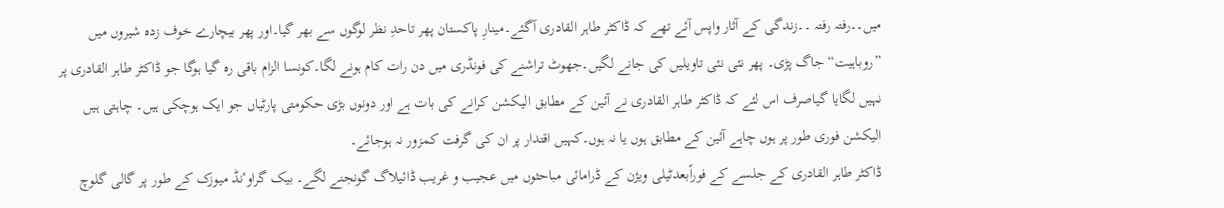میں۔۔رفتہ رفتہ ۔۔زندگی کے آثار واپس آئے تھے کہ ڈاکٹر طاہر القادری آگئے۔مینارِ پاکستان پھر تاحدِ نظر لوگوں سے بھر گیا۔اور پھر بیچارے خوف زدہ شیروں میں ”روباہیت“ جاگ پڑی۔ پھر نئی نئی تاویلیں کی جانے لگیں۔جھوٹ تراشنے کی فونڈری میں دن رات کام ہونے لگا۔کونسا الزام باقی رہ گیا ہوگا جو ڈاکٹر طاہر القادری پر نہیں لگایا گیاصرف اس لئے کہ ڈاکٹر طاہر القادری نے آئین کے مطابق الیکشن کرانے کی بات ہے اور دونوں بڑی حکومتی پارٹیاں جو ایک ہوچکی ہیں۔ چاہتی ہیں الیکشن فوری طور پر ہوں چاہے آئین کے مطابق ہوں یا نہ ہوں۔کہیں اقتدار پر ان کی گرفت کمزور نہ ہوجائے۔
ڈاکٹر طاہر القادری کے جلسے کے فوراًبعدٹیلی ویژن کے ڈرامائی مباحثوں میں عجیب و غریب ڈائیلاگ گونجنے لگے۔ بیک گراوٴنڈ میوزک کے طور پر گالی گلوچ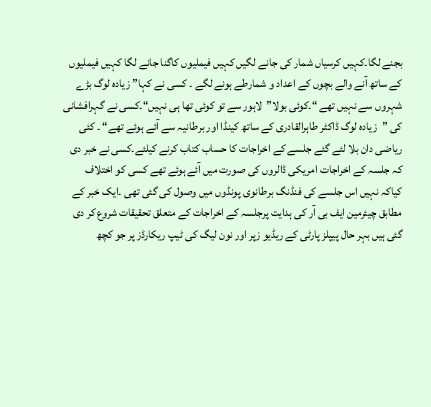بجنے لگا۔کہیں کرسیاں شمار کی جانے لگیں کہیں فیملیوں کاگنا جانے لگا کہیں فیملیوں کے ساتھ آنے والے بچوں کے اعداد و شمارطے ہونے لگے ۔ کسی نے کہا” زیادہ لوگ بڑے شہروں سے نہیں تھے “۔کوئی بولا”لاہور سے تو کوئی تھا ہی نہیں“۔کسی نے گہرافشانی کی ”زیادہ لوگ ڈاکٹر طاہرالقادری کے ساتھ کینڈا اور برطانیہ سے آئے ہوئے تھے“ ۔ کئی ریاضی دان بلا لئے گئے جلسے کے اخراجات کا حساب کتاب کرنے کیلئے۔کسی نے خبر دی کہ جلسہ کے اخراجات امریکی ڈالروں کی صورت میں آئے ہوئے تھے کسی کو اختلاف کیاکہ نہیں اس جلسے کی فنڈنگ برطانوی پونڈوں میں وصول کی گئی تھی ۔ایک خبر کے مطابق چیئرمین ایف بی آر کی ہدایت پرجلسہ کے اخراجات کے متعلق تحقیقات شروع کر دی گئی ہیں بہر حال پیپلز پارٹی کے ریڈیو زپر اور نون لیگ کی ٹیپ ریکارڈز پر جو کچھ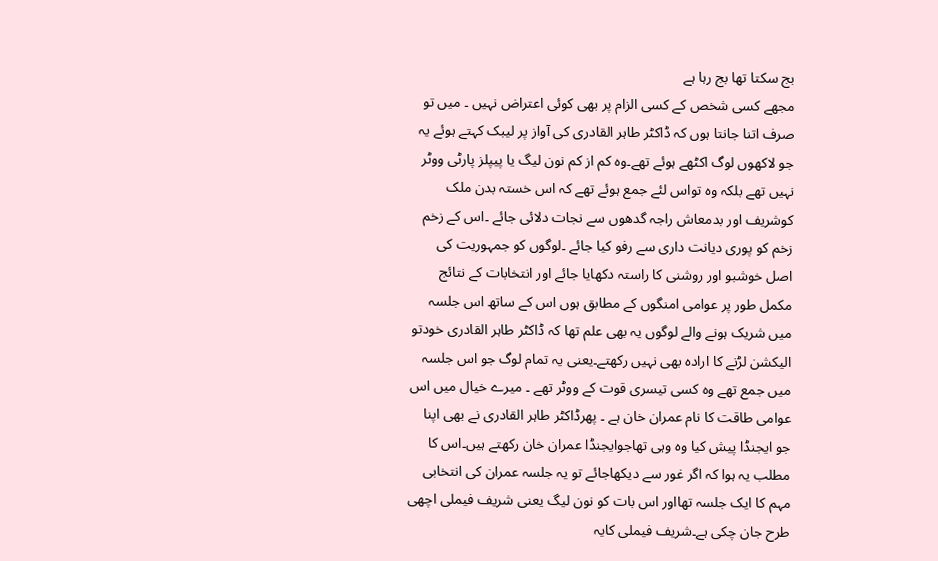بج سکتا تھا بج رہا ہے
مجھے کسی شخص کے کسی الزام پر بھی کوئی اعتراض نہیں ۔ میں تو صرف اتنا جانتا ہوں کہ ڈاکٹر طاہر القادری کی آواز پر لیبک کہتے ہوئے یہ جو لاکھوں لوگ اکٹھے ہوئے تھے۔وہ کم از کم نون لیگ یا پیپلز پارٹی ووٹر نہیں تھے بلکہ وہ تواس لئے جمع ہوئے تھے کہ اس خستہ بدن ملک کوشریف اور بدمعاش راجہ گدھوں سے نجات دلائی جائے ۔اس کے زخم زخم کو پوری دیانت داری سے رفو کیا جائے ۔لوگوں کو جمہوریت کی اصل خوشبو اور روشنی کا راستہ دکھایا جائے اور انتخابات کے نتائج مکمل طور پر عوامی امنگوں کے مطابق ہوں اس کے ساتھ اس جلسہ میں شریک ہونے والے لوگوں یہ بھی علم تھا کہ ڈاکٹر طاہر القادری خودتو الیکشن لڑنے کا ارادہ بھی نہیں رکھتے۔یعنی یہ تمام لوگ جو اس جلسہ میں جمع تھے وہ کسی تیسری قوت کے ووٹر تھے ۔ میرے خیال میں اس عوامی طاقت کا نام عمران خان ہے ۔ پھرڈاکٹر طاہر القادری نے بھی اپنا جو ایجنڈا پیش کیا وہ وہی تھاجوایجنڈا عمران خان رکھتے ہیں۔اس کا مطلب یہ ہوا کہ اگر غور سے دیکھاجائے تو یہ جلسہ عمران کی انتخابی مہم کا ایک جلسہ تھااور اس بات کو نون لیگ یعنی شریف فیملی اچھی طرح جان چکی ہے۔شریف فیملی کایہ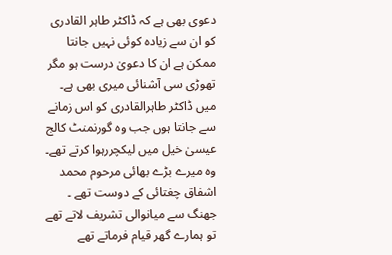دعوی بھی ہے کہ ڈاکٹر طاہر القادری کو ان سے زیادہ کوئی نہیں جانتا ممکن ہے ان کا دعویٰ درست ہو مگر تھوڑی سی آشنائی میری بھی ہے۔
میں ڈاکٹر طاہرالقادری کو اس زمانے سے جانتا ہوں جب وہ گورنمنٹ کالج عیسیٰ خیل میں لیکچررہوا کرتے تھے۔ وہ میرے بڑے بھائی مرحوم محمد اشفاق چغتائی کے دوست تھے ۔ جھنگ سے میانوالی تشریف لاتے تھے تو ہمارے گھر قیام فرماتے تھے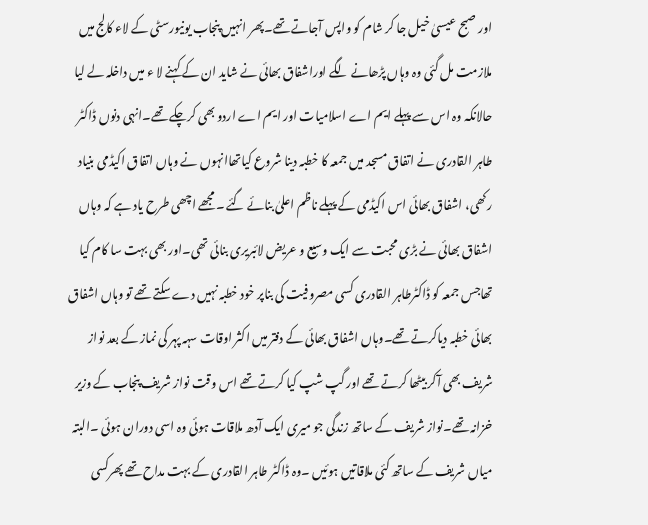اور صبح عیسیٰ خیل جا کر شام کو واپس آجاتے تھے۔پھر انہیں پنجاب یونیورسٹی کے لاء کالج میں ملازمت مل گئی وہ وہاں پڑھانے لگے اوراشفاق بھائی نے شاید ان کے کہنے لا ء میں داخلہ لے لیا حالانکہ وہ اس سے پہلے ایم اے اسلامیات اور ایم اے اردو بھی کرچکے تھے۔انہی دنوں ڈاکٹر طاہر القادری نے اتفاق مسجد میں جمعہ کا خطبہ دینا شروع کیاتھاانہوں نے وہاں اتفاق اکیڈمی بنیاد رکھی، اشفاق بھائی اس اکیڈمی کے پہلے ناظم اعلیٰ بنائے گئے ۔مجھے اچھی طرح یاد ہے کہ وہاں اشفاق بھائی نے بڑی محبت سے ایک وسیع و عریض لائبریری بنائی تھی۔اور بھی بہت سا کام کیا تھاجس جمعہ کو ڈاکٹرطاہر القادری کسی مصروفیت کی بناپر خود خطبہ نہیں دے سکتے تھے تو وہاں اشفاق بھائی خطبہ دیاکرتے تھے۔وہاں اشفاق بھائی کے دفتر میں اکثر اوقات سہہ پہر کی نماز کے بعد نواز شریف بھی آکر بیٹھا کرتے تھے اور گپ شپ کیا کرتے تھے اس وقت نواز شریف پنجاب کے وزیر خزانہ تھے۔نواز شریف کے ساتھ زندگی جو میری ایک آدھ ملاقات ہوئی وہ اسی دوران ہوئی ۔البتہ میاں شریف کے ساتھ کئی ملاقاتیں ہوئیں ۔وہ ڈاکٹر طاہر القادری کے بہت مداح تھے پھرکسی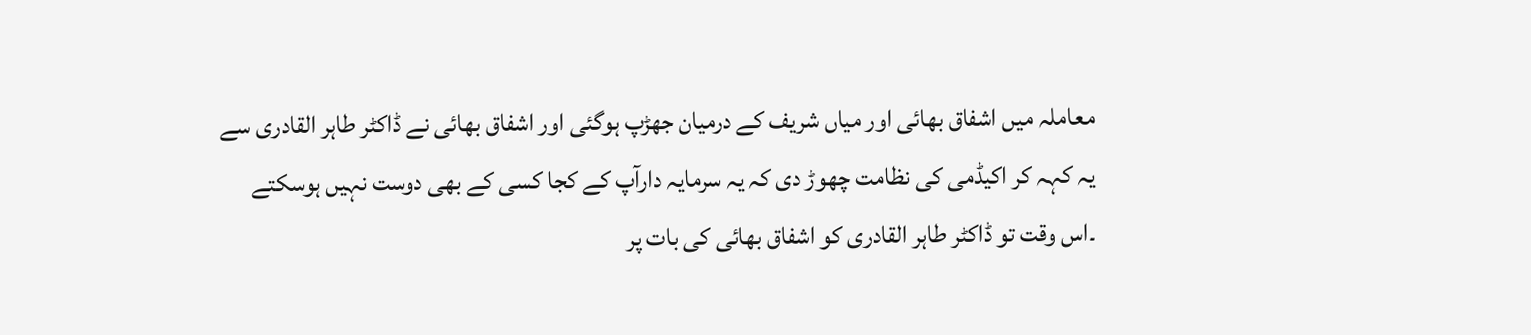معاملہ میں اشفاق بھائی اور میاں شریف کے درمیان جھڑپ ہوگئی اور اشفاق بھائی نے ڈاکٹر طاہر القادری سے یہ کہہ کر اکیڈمی کی نظامت چھوڑ دی کہ یہ سرمایہ دارآپ کے کجا کسی کے بھی دوست نہیں ہوسکتے ۔اس وقت تو ڈاکٹر طاہر القادری کو اشفاق بھائی کی بات پر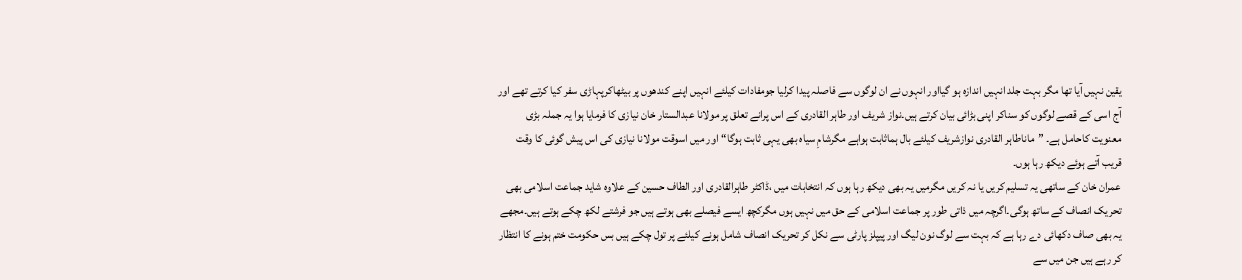یقین نہیں آیا تھا مگر بہت جلد انہیں اندازہ ہو گیااور انہوں نے ان لوگوں سے فاصلہ پیدا کرلیا جومفادات کیلئے انہیں اپنے کندھوں پر بیٹھاکرپہاڑی سفر کیا کرتے تھے اور آج اسی کے قصے لوگوں کو سناکر اپنی بڑائی بیان کرتے ہیں۔نواز شریف اور طاہر القادری کے اس پرانے تعلق پر مولانا عبدالستار خان نیازی کا فرمایا ہوا یہ جملہ بڑی معنویت کاحامل ہے۔ ”ماناطاہر القادری نوازشریف کیلئے بال ہماثابت ہواہے مگرشامِ سیاہ بھی یہی ثابت ہوگا“اور میں اسوقت مولانا نیازی کی اس پیش گوئی کا وقت قریب آتے ہوئے دیکھ رہا ہوں۔
عمران خان کے ساتھی یہ تسلیم کریں یا نہ کریں مگرمیں یہ بھی دیکھ رہا ہوں کہ انتخابات میں ،ڈاکٹر طاہرالقادری اور الطاف حسین کے علاوہ شاید جماعت اسلامی بھی تحریک انصاف کے ساتھ ہوگی۔اگرچہ میں ذاتی طور پر جماعت اسلامی کے حق میں نہیں ہوں مگرکچھ ایسے فیصلے بھی ہوتے ہیں جو فرشتے لکھ چکے ہوتے ہیں۔مجھے یہ بھی صاف دکھائی دے رہا ہے کہ بہت سے لوگ نون لیگ اور پیپلز پارٹی سے نکل کر تحریک انصاف شامل ہونے کیلئے پر تول چکے ہیں بس حکومت ختم ہونے کا انتظار کر رہے ہیں جن میں سے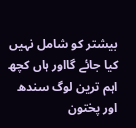بیشتر کو شامل نہیں کیا جائے گااور ہاں کچھ اہم ترین لوگ سندھ اور پختون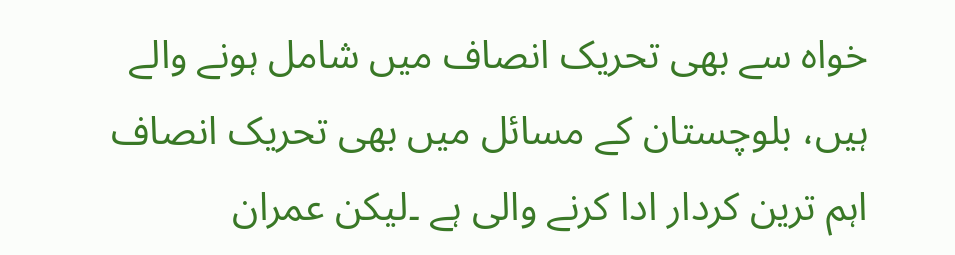خواہ سے بھی تحریک انصاف میں شامل ہونے والے ہیں، بلوچستان کے مسائل میں بھی تحریک انصاف اہم ترین کردار ادا کرنے والی ہے ۔لیکن عمران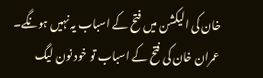خان کی الیکشن میں فتح کے اسباب یہ نہیں ہونگے۔ عمران خان کی فتح کے اسباب تو خود نون لیگ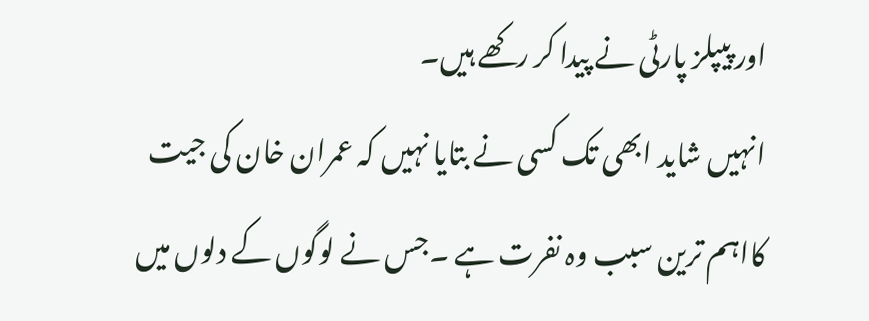اور پیپلز پارٹی نے پیدا کر رکھے ہیں۔
انہیں شاید ابھی تک کسی نے بتایا نہیں کہ عمران خان کی جیت کااہم ترین سبب وہ نفرت ہے ۔جس نے لوگوں کے دلوں میں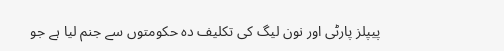پیپلز پارٹی اور نون لیگ کی تکلیف دہ حکومتوں سے جنم لیا ہے جو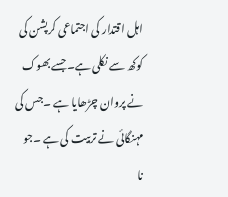اہل اقتدار کی اجتماعی کرپشن کی کوکھ سے نکلی ہے۔جسے بھوک نے پروان چڑھایا ہے ۔جس کی مہنگائی نے تربیت کی ہے ۔جو نا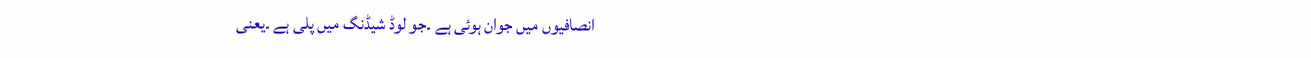انصافیوں میں جوان ہوئی ہے ۔جو لوڈ شیڈنگ میں پلی ہے ۔یعنی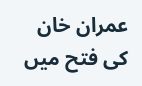عمران خان کی فتح میں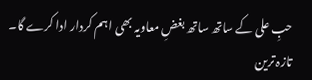حبِ علی کے ساتھ ساتھ بغضِ معاویہ بھی اہم کردار ادا کرے گا۔
تازہ ترین